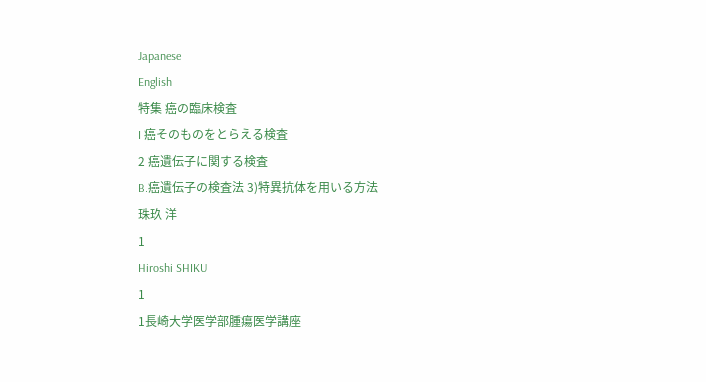Japanese
English
特集 癌の臨床検査
I 癌そのものをとらえる検査
2 癌遺伝子に関する検査
B.癌遺伝子の検査法 3)特異抗体を用いる方法
珠玖 洋
1
Hiroshi SHIKU
1
1長崎大学医学部腫瘍医学講座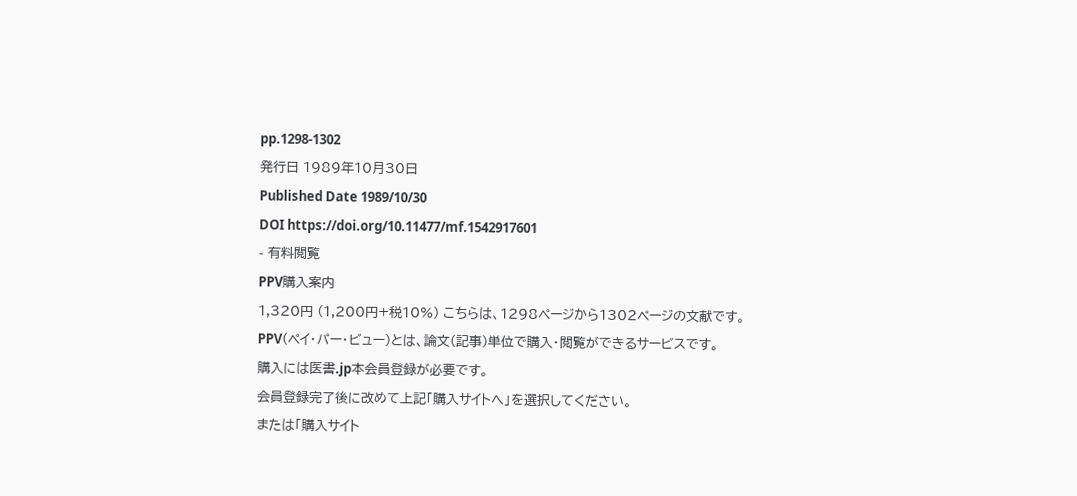pp.1298-1302
発行日 1989年10月30日
Published Date 1989/10/30
DOI https://doi.org/10.11477/mf.1542917601
- 有料閲覧
PPV購入案内
1,320円 (1,200円+税10%) こちらは、1298ページから1302ページの文献です。
PPV(ペイ・パー・ビュー)とは、論文(記事)単位で購入・閲覧ができるサービスです。
購入には医書.jp本会員登録が必要です。
会員登録完了後に改めて上記「購入サイトへ」を選択してください。
または「購入サイト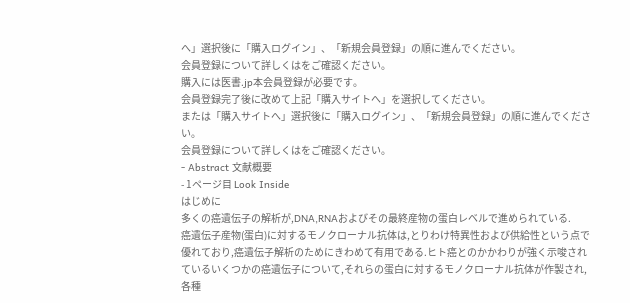へ」選択後に「購入ログイン」、「新規会員登録」の順に進んでください。
会員登録について詳しくはをご確認ください。
購入には医書.jp本会員登録が必要です。
会員登録完了後に改めて上記「購入サイトへ」を選択してください。
または「購入サイトへ」選択後に「購入ログイン」、「新規会員登録」の順に進んでください。
会員登録について詳しくはをご確認ください。
- Abstract 文献概要
- 1ページ目 Look Inside
はじめに
多くの癌遺伝子の解析が,DNA,RNAおよびその最終産物の蛋白レベルで進められている.
癌遺伝子産物(蛋白)に対するモノクローナル抗体は,とりわけ特異性および供給性という点で優れており,癌遺伝子解析のためにきわめて有用である.ヒト癌とのかかわりが強く示唆されているいくつかの癌遺伝子について,それらの蛋白に対するモノクローナル抗体が作製され,各種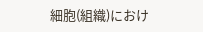細胞(組織)におけ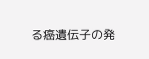る癌遺伝子の発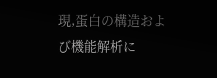現,蛋白の構造および機能解析に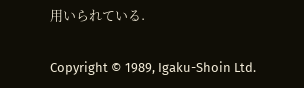用いられている.

Copyright © 1989, Igaku-Shoin Ltd.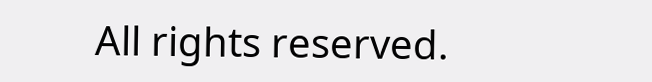All rights reserved.